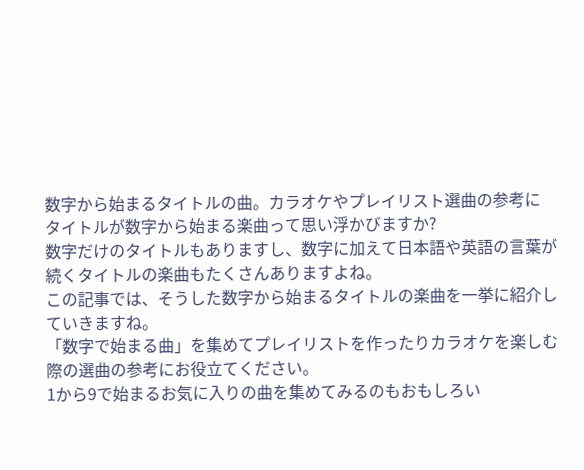数字から始まるタイトルの曲。カラオケやプレイリスト選曲の参考に
タイトルが数字から始まる楽曲って思い浮かびますか?
数字だけのタイトルもありますし、数字に加えて日本語や英語の言葉が続くタイトルの楽曲もたくさんありますよね。
この記事では、そうした数字から始まるタイトルの楽曲を一挙に紹介していきますね。
「数字で始まる曲」を集めてプレイリストを作ったりカラオケを楽しむ際の選曲の参考にお役立てください。
1から9で始まるお気に入りの曲を集めてみるのもおもしろい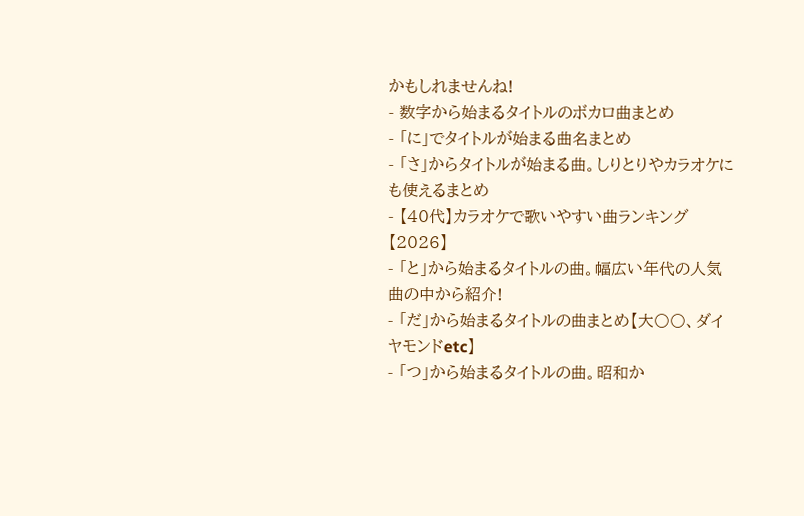かもしれませんね!
- 数字から始まるタイトルのボカロ曲まとめ
- 「に」でタイトルが始まる曲名まとめ
- 「さ」からタイトルが始まる曲。しりとりやカラオケにも使えるまとめ
- 【40代】カラオケで歌いやすい曲ランキング【2026】
- 「と」から始まるタイトルの曲。幅広い年代の人気曲の中から紹介!
- 「だ」から始まるタイトルの曲まとめ【大〇〇、ダイヤモンドetc】
- 「つ」から始まるタイトルの曲。昭和か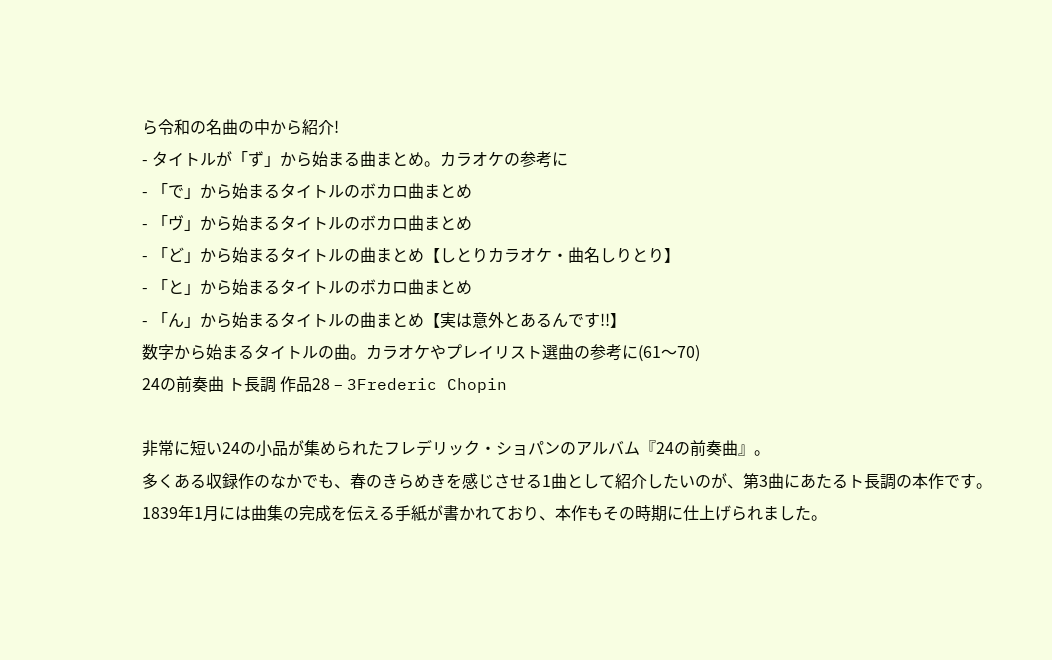ら令和の名曲の中から紹介!
- タイトルが「ず」から始まる曲まとめ。カラオケの参考に
- 「で」から始まるタイトルのボカロ曲まとめ
- 「ヴ」から始まるタイトルのボカロ曲まとめ
- 「ど」から始まるタイトルの曲まとめ【しとりカラオケ・曲名しりとり】
- 「と」から始まるタイトルのボカロ曲まとめ
- 「ん」から始まるタイトルの曲まとめ【実は意外とあるんです!!】
数字から始まるタイトルの曲。カラオケやプレイリスト選曲の参考に(61〜70)
24の前奏曲 ト長調 作品28 – 3Frederic Chopin

非常に短い24の小品が集められたフレデリック・ショパンのアルバム『24の前奏曲』。
多くある収録作のなかでも、春のきらめきを感じさせる1曲として紹介したいのが、第3曲にあたるト長調の本作です。
1839年1月には曲集の完成を伝える手紙が書かれており、本作もその時期に仕上げられました。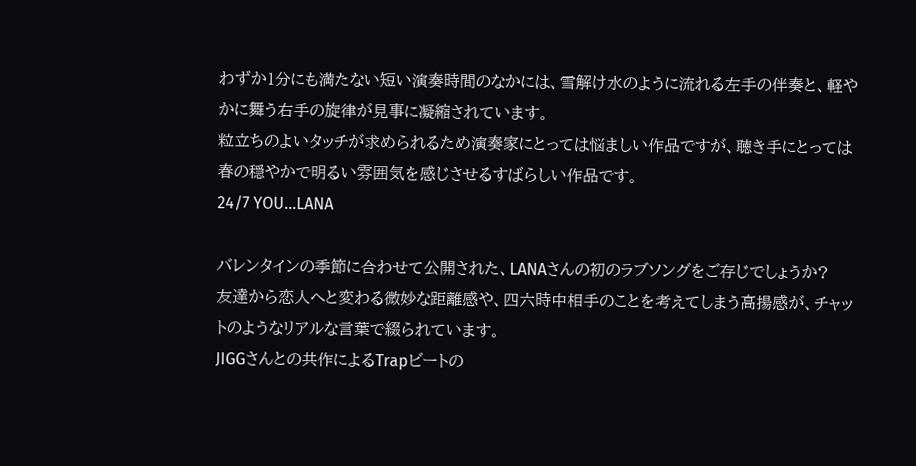わずか1分にも満たない短い演奏時間のなかには、雪解け水のように流れる左手の伴奏と、軽やかに舞う右手の旋律が見事に凝縮されています。
粒立ちのよいタッチが求められるため演奏家にとっては悩ましい作品ですが、聴き手にとっては春の穏やかで明るい雰囲気を感じさせるすばらしい作品です。
24/7 YOU…LANA

バレンタインの季節に合わせて公開された、LANAさんの初のラブソングをご存じでしょうか?
友達から恋人へと変わる微妙な距離感や、四六時中相手のことを考えてしまう高揚感が、チャットのようなリアルな言葉で綴られています。
JIGGさんとの共作によるTrapビートの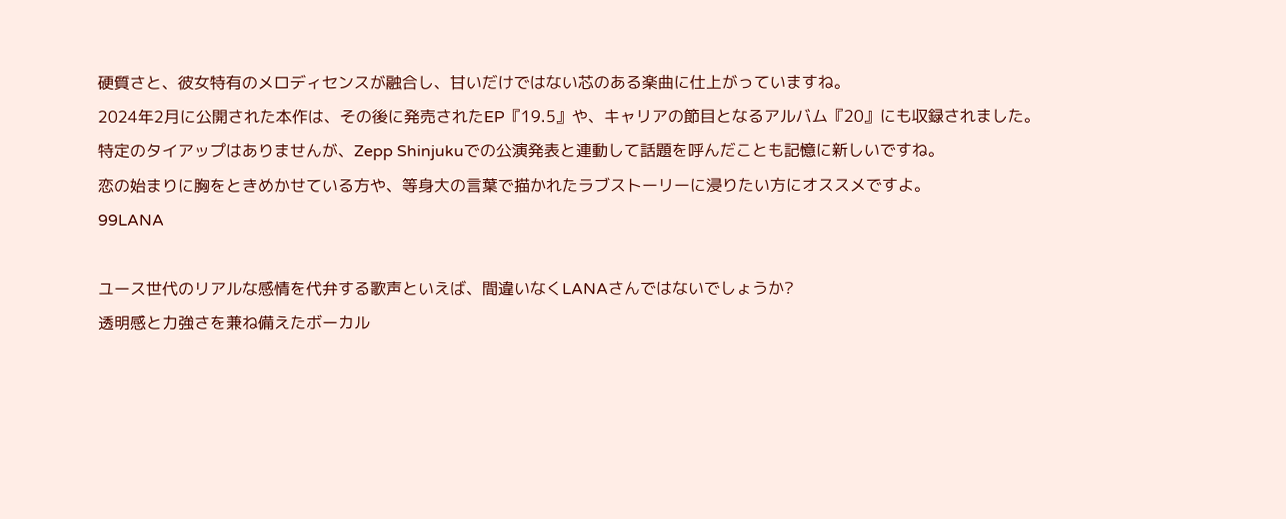硬質さと、彼女特有のメロディセンスが融合し、甘いだけではない芯のある楽曲に仕上がっていますね。
2024年2月に公開された本作は、その後に発売されたEP『19.5』や、キャリアの節目となるアルバム『20』にも収録されました。
特定のタイアップはありませんが、Zepp Shinjukuでの公演発表と連動して話題を呼んだことも記憶に新しいですね。
恋の始まりに胸をときめかせている方や、等身大の言葉で描かれたラブストーリーに浸りたい方にオススメですよ。
99LANA

ユース世代のリアルな感情を代弁する歌声といえば、間違いなくLANAさんではないでしょうか?
透明感と力強さを兼ね備えたボーカル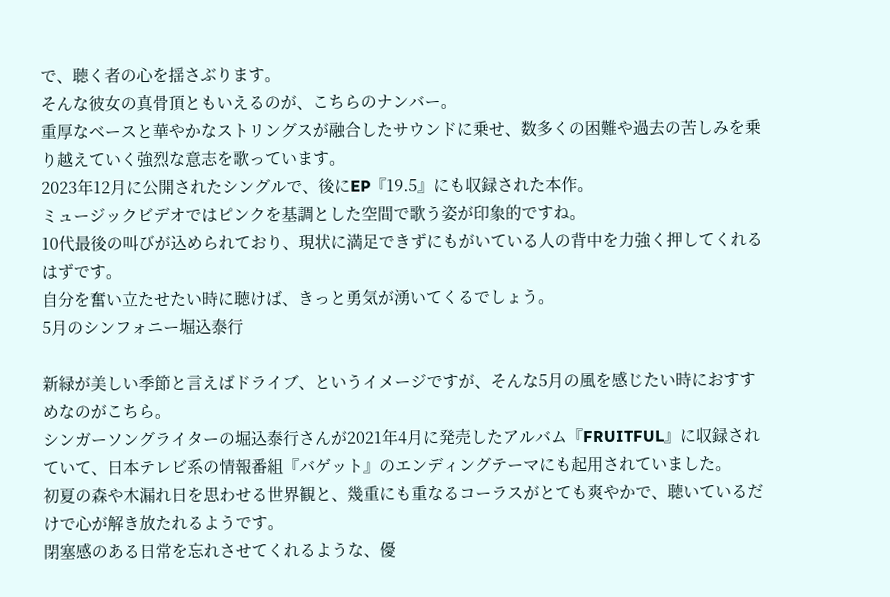で、聴く者の心を揺さぶります。
そんな彼女の真骨頂ともいえるのが、こちらのナンバー。
重厚なベースと華やかなストリングスが融合したサウンドに乗せ、数多くの困難や過去の苦しみを乗り越えていく強烈な意志を歌っています。
2023年12月に公開されたシングルで、後にEP『19.5』にも収録された本作。
ミュージックビデオではピンクを基調とした空間で歌う姿が印象的ですね。
10代最後の叫びが込められており、現状に満足できずにもがいている人の背中を力強く押してくれるはずです。
自分を奮い立たせたい時に聴けば、きっと勇気が湧いてくるでしょう。
5月のシンフォニー堀込泰行

新緑が美しい季節と言えばドライブ、というイメージですが、そんな5月の風を感じたい時におすすめなのがこちら。
シンガーソングライターの堀込泰行さんが2021年4月に発売したアルバム『FRUITFUL』に収録されていて、日本テレビ系の情報番組『バゲット』のエンディングテーマにも起用されていました。
初夏の森や木漏れ日を思わせる世界観と、幾重にも重なるコーラスがとても爽やかで、聴いているだけで心が解き放たれるようです。
閉塞感のある日常を忘れさせてくれるような、優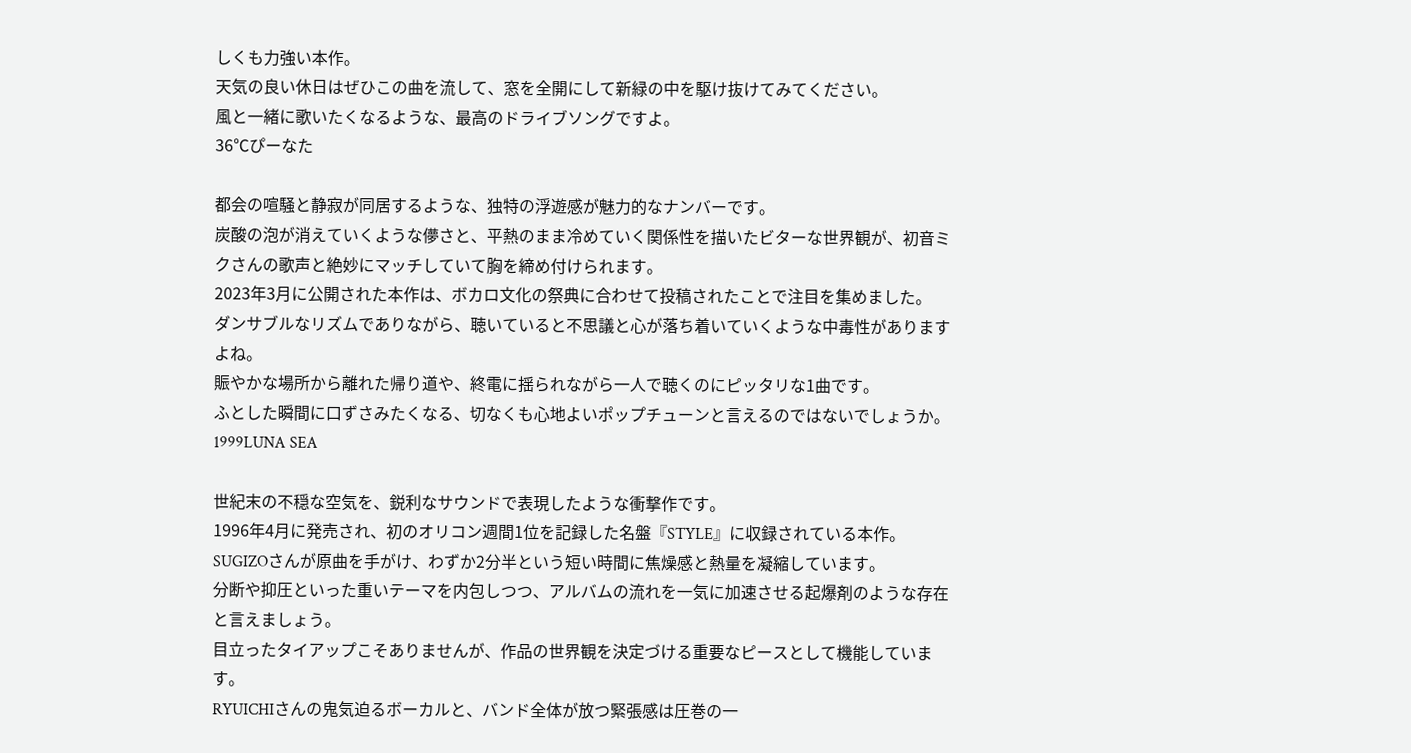しくも力強い本作。
天気の良い休日はぜひこの曲を流して、窓を全開にして新緑の中を駆け抜けてみてください。
風と一緒に歌いたくなるような、最高のドライブソングですよ。
36℃ぴーなた

都会の喧騒と静寂が同居するような、独特の浮遊感が魅力的なナンバーです。
炭酸の泡が消えていくような儚さと、平熱のまま冷めていく関係性を描いたビターな世界観が、初音ミクさんの歌声と絶妙にマッチしていて胸を締め付けられます。
2023年3月に公開された本作は、ボカロ文化の祭典に合わせて投稿されたことで注目を集めました。
ダンサブルなリズムでありながら、聴いていると不思議と心が落ち着いていくような中毒性がありますよね。
賑やかな場所から離れた帰り道や、終電に揺られながら一人で聴くのにピッタリな1曲です。
ふとした瞬間に口ずさみたくなる、切なくも心地よいポップチューンと言えるのではないでしょうか。
1999LUNA SEA

世紀末の不穏な空気を、鋭利なサウンドで表現したような衝撃作です。
1996年4月に発売され、初のオリコン週間1位を記録した名盤『STYLE』に収録されている本作。
SUGIZOさんが原曲を手がけ、わずか2分半という短い時間に焦燥感と熱量を凝縮しています。
分断や抑圧といった重いテーマを内包しつつ、アルバムの流れを一気に加速させる起爆剤のような存在と言えましょう。
目立ったタイアップこそありませんが、作品の世界観を決定づける重要なピースとして機能しています。
RYUICHIさんの鬼気迫るボーカルと、バンド全体が放つ緊張感は圧巻の一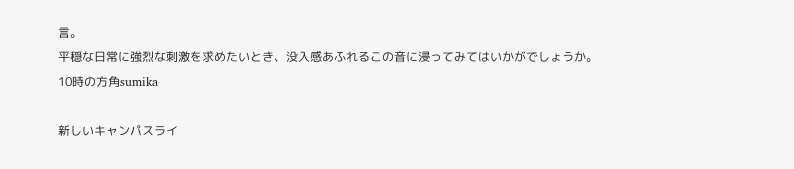言。
平穏な日常に強烈な刺激を求めたいとき、没入感あふれるこの音に浸ってみてはいかがでしょうか。
10時の方角sumika

新しいキャンパスライ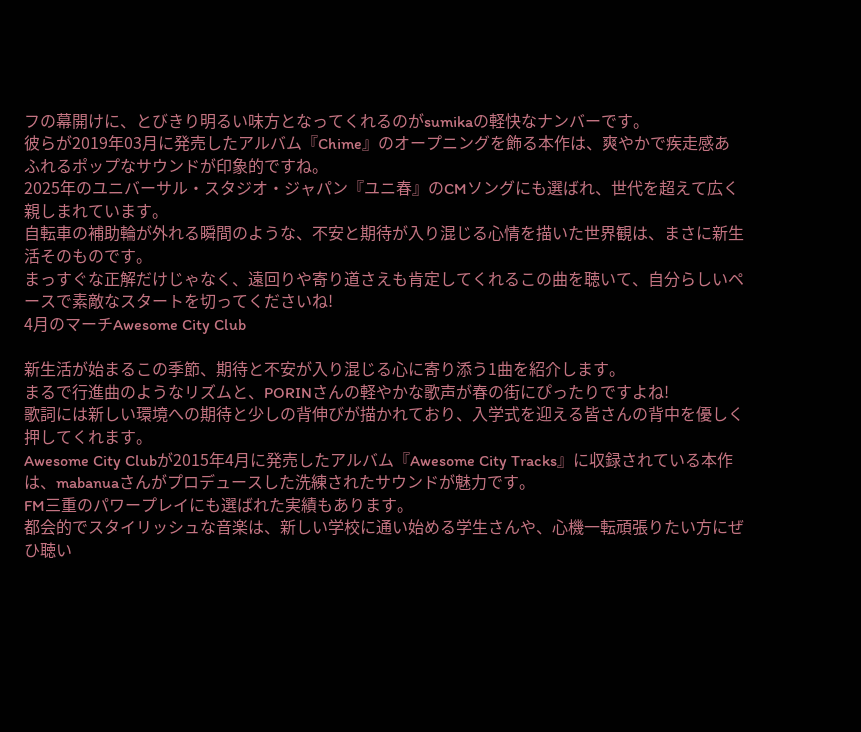フの幕開けに、とびきり明るい味方となってくれるのがsumikaの軽快なナンバーです。
彼らが2019年03月に発売したアルバム『Chime』のオープニングを飾る本作は、爽やかで疾走感あふれるポップなサウンドが印象的ですね。
2025年のユニバーサル・スタジオ・ジャパン『ユニ春』のCMソングにも選ばれ、世代を超えて広く親しまれています。
自転車の補助輪が外れる瞬間のような、不安と期待が入り混じる心情を描いた世界観は、まさに新生活そのものです。
まっすぐな正解だけじゃなく、遠回りや寄り道さえも肯定してくれるこの曲を聴いて、自分らしいペースで素敵なスタートを切ってくださいね!
4月のマーチAwesome City Club

新生活が始まるこの季節、期待と不安が入り混じる心に寄り添う1曲を紹介します。
まるで行進曲のようなリズムと、PORINさんの軽やかな歌声が春の街にぴったりですよね!
歌詞には新しい環境への期待と少しの背伸びが描かれており、入学式を迎える皆さんの背中を優しく押してくれます。
Awesome City Clubが2015年4月に発売したアルバム『Awesome City Tracks』に収録されている本作は、mabanuaさんがプロデュースした洗練されたサウンドが魅力です。
FM三重のパワープレイにも選ばれた実績もあります。
都会的でスタイリッシュな音楽は、新しい学校に通い始める学生さんや、心機一転頑張りたい方にぜひ聴い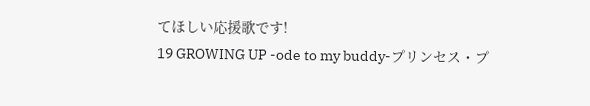てほしい応援歌です!
19 GROWING UP -ode to my buddy-プリンセス・プ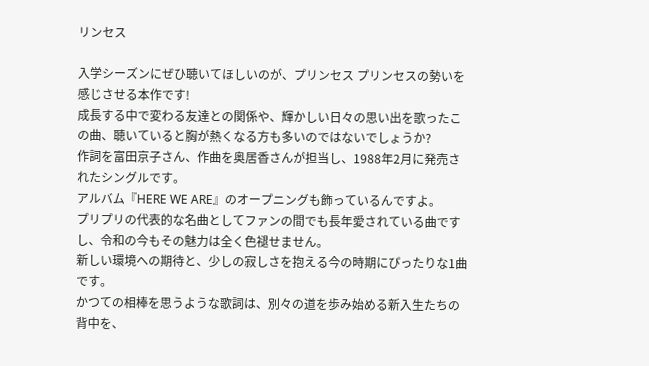リンセス

入学シーズンにぜひ聴いてほしいのが、プリンセス プリンセスの勢いを感じさせる本作です!
成長する中で変わる友達との関係や、輝かしい日々の思い出を歌ったこの曲、聴いていると胸が熱くなる方も多いのではないでしょうか?
作詞を富田京子さん、作曲を奥居香さんが担当し、1988年2月に発売されたシングルです。
アルバム『HERE WE ARE』のオープニングも飾っているんですよ。
プリプリの代表的な名曲としてファンの間でも長年愛されている曲ですし、令和の今もその魅力は全く色褪せません。
新しい環境への期待と、少しの寂しさを抱える今の時期にぴったりな1曲です。
かつての相棒を思うような歌詞は、別々の道を歩み始める新入生たちの背中を、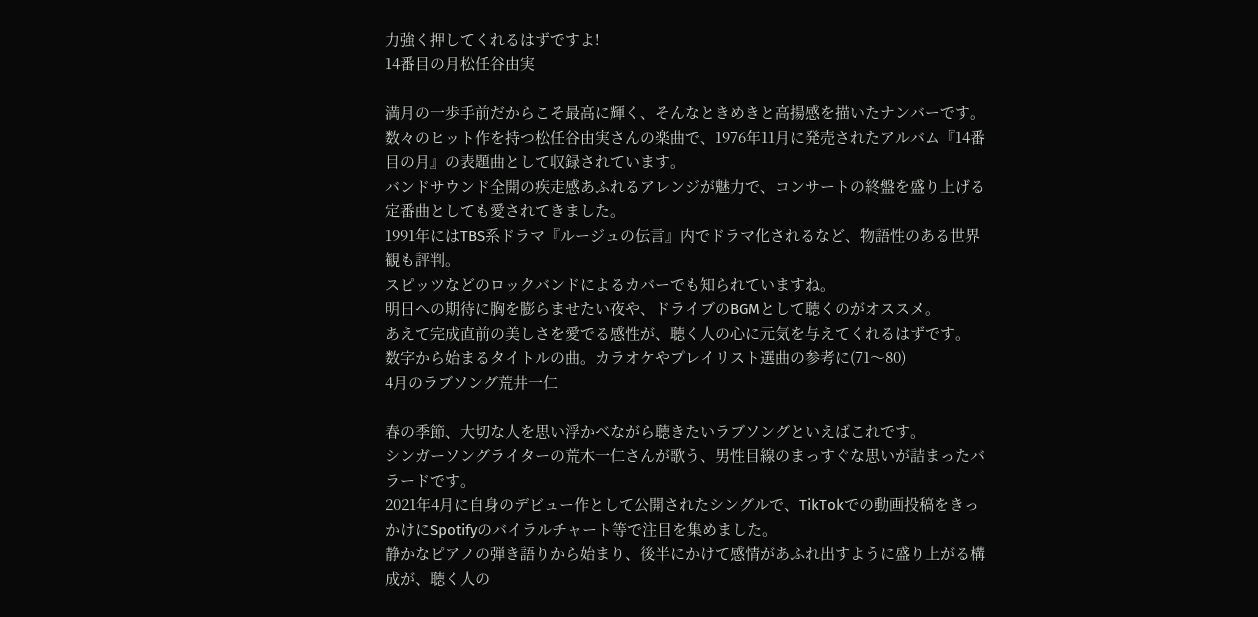力強く押してくれるはずですよ!
14番目の月松任谷由実

満月の一歩手前だからこそ最高に輝く、そんなときめきと高揚感を描いたナンバーです。
数々のヒット作を持つ松任谷由実さんの楽曲で、1976年11月に発売されたアルバム『14番目の月』の表題曲として収録されています。
バンドサウンド全開の疾走感あふれるアレンジが魅力で、コンサートの終盤を盛り上げる定番曲としても愛されてきました。
1991年にはTBS系ドラマ『ルージュの伝言』内でドラマ化されるなど、物語性のある世界観も評判。
スピッツなどのロックバンドによるカバーでも知られていますね。
明日への期待に胸を膨らませたい夜や、ドライブのBGMとして聴くのがオススメ。
あえて完成直前の美しさを愛でる感性が、聴く人の心に元気を与えてくれるはずです。
数字から始まるタイトルの曲。カラオケやプレイリスト選曲の参考に(71〜80)
4月のラブソング荒井一仁

春の季節、大切な人を思い浮かべながら聴きたいラブソングといえばこれです。
シンガーソングライターの荒木一仁さんが歌う、男性目線のまっすぐな思いが詰まったバラードです。
2021年4月に自身のデビュー作として公開されたシングルで、TikTokでの動画投稿をきっかけにSpotifyのバイラルチャート等で注目を集めました。
静かなピアノの弾き語りから始まり、後半にかけて感情があふれ出すように盛り上がる構成が、聴く人の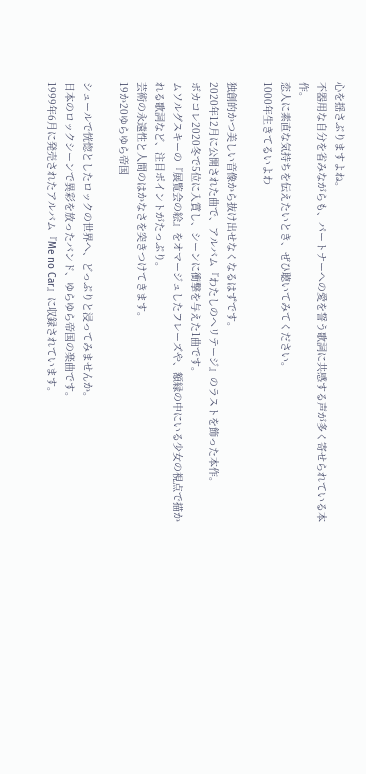心を揺さぶりますよね。
不器用な自分を省みながらも、パートナーへの愛を誓う歌詞に共感する声が多く寄せられている本作。
恋人に素直な気持ちを伝えたいとき、ぜひ聴いてみてください。
1000年生きてるいよわ

独創的かつ美しい音像から抜け出せなくなるはずです。
2020年12月に公開された曲で、アルバム『わたしのヘリテージ』のラストを飾った本作。
ボカコレ2020冬で5位に入賞し、シーンに衝撃を与えた1曲です。
ムソルグスキーの『展覧会の絵』をオマージュしたフレーズや、額縁の中にいる少女の視点で描かれる歌詞など、注目ポイントがたっぷり。
芸術の永遠性と人間のはかなさを突きつけてきます。
19か20ゆらゆら帝国

シュールで恍惚としたロックの世界へ、どっぷりと浸ってみませんか。
日本のロックシーンで異彩を放ったバンド、ゆらゆら帝国の楽曲です。
1999年6月に発売されたアルバム『Me no Car』に収録されています。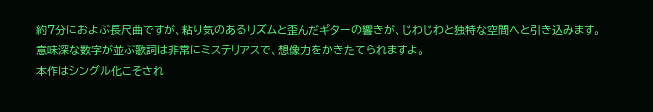約7分におよぶ長尺曲ですが、粘り気のあるリズムと歪んだギターの響きが、じわじわと独特な空間へと引き込みます。
意味深な数字が並ぶ歌詞は非常にミステリアスで、想像力をかきたてられますよ。
本作はシングル化こそされ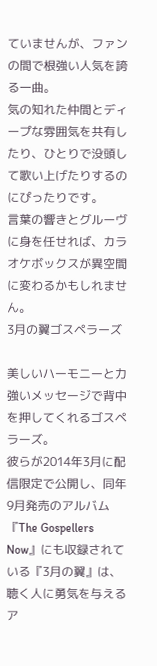ていませんが、ファンの間で根強い人気を誇る一曲。
気の知れた仲間とディープな雰囲気を共有したり、ひとりで没頭して歌い上げたりするのにぴったりです。
言葉の響きとグルーヴに身を任せれば、カラオケボックスが異空間に変わるかもしれません。
3月の翼ゴスペラーズ

美しいハーモニーと力強いメッセージで背中を押してくれるゴスペラーズ。
彼らが2014年3月に配信限定で公開し、同年9月発売のアルバム『The Gospellers Now』にも収録されている『3月の翼』は、聴く人に勇気を与えるア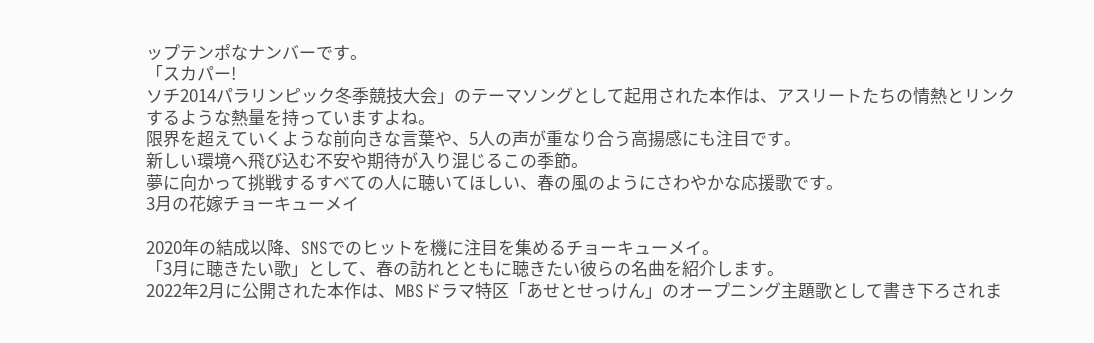ップテンポなナンバーです。
「スカパー!
ソチ2014パラリンピック冬季競技大会」のテーマソングとして起用された本作は、アスリートたちの情熱とリンクするような熱量を持っていますよね。
限界を超えていくような前向きな言葉や、5人の声が重なり合う高揚感にも注目です。
新しい環境へ飛び込む不安や期待が入り混じるこの季節。
夢に向かって挑戦するすべての人に聴いてほしい、春の風のようにさわやかな応援歌です。
3月の花嫁チョーキューメイ

2020年の結成以降、SNSでのヒットを機に注目を集めるチョーキューメイ。
「3月に聴きたい歌」として、春の訪れとともに聴きたい彼らの名曲を紹介します。
2022年2月に公開された本作は、MBSドラマ特区「あせとせっけん」のオープニング主題歌として書き下ろされま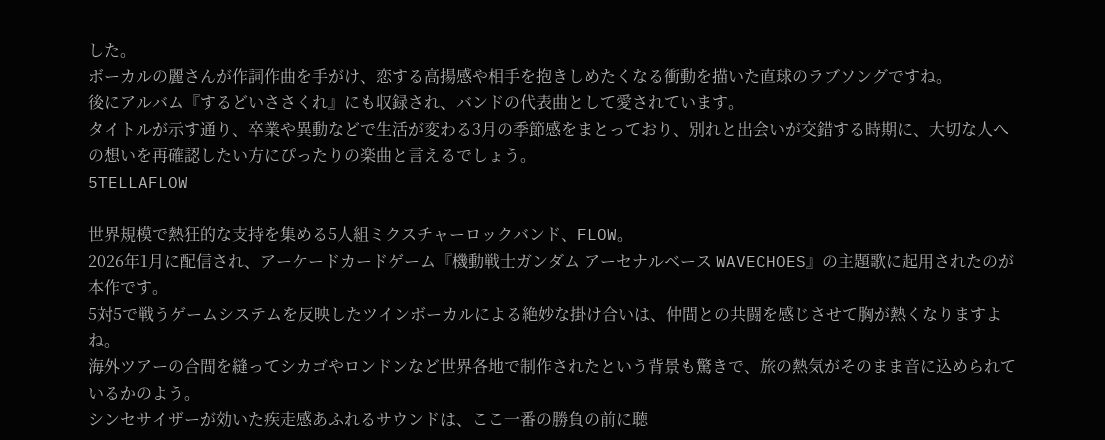した。
ボーカルの麗さんが作詞作曲を手がけ、恋する高揚感や相手を抱きしめたくなる衝動を描いた直球のラブソングですね。
後にアルバム『するどいささくれ』にも収録され、バンドの代表曲として愛されています。
タイトルが示す通り、卒業や異動などで生活が変わる3月の季節感をまとっており、別れと出会いが交錯する時期に、大切な人への想いを再確認したい方にぴったりの楽曲と言えるでしょう。
5TELLAFLOW

世界規模で熱狂的な支持を集める5人組ミクスチャーロックバンド、FLOW。
2026年1月に配信され、アーケードカードゲーム『機動戦士ガンダム アーセナルベース WAVECHOES』の主題歌に起用されたのが本作です。
5対5で戦うゲームシステムを反映したツインボーカルによる絶妙な掛け合いは、仲間との共闘を感じさせて胸が熱くなりますよね。
海外ツアーの合間を縫ってシカゴやロンドンなど世界各地で制作されたという背景も驚きで、旅の熱気がそのまま音に込められているかのよう。
シンセサイザーが効いた疾走感あふれるサウンドは、ここ一番の勝負の前に聴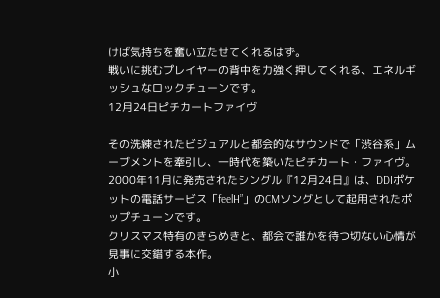けば気持ちを奮い立たせてくれるはず。
戦いに挑むプレイヤーの背中を力強く押してくれる、エネルギッシュなロックチューンです。
12月24日ピチカートファイヴ

その洗練されたビジュアルと都会的なサウンドで「渋谷系」ムーブメントを牽引し、一時代を築いたピチカート・ファイヴ。
2000年11月に発売されたシングル『12月24日』は、DDIポケットの電話サービス「feelH”」のCMソングとして起用されたポップチューンです。
クリスマス特有のきらめきと、都会で誰かを待つ切ない心情が見事に交錯する本作。
小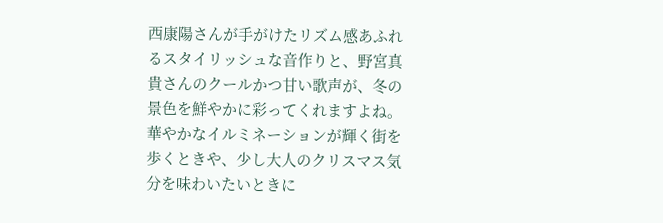西康陽さんが手がけたリズム感あふれるスタイリッシュな音作りと、野宮真貴さんのクールかつ甘い歌声が、冬の景色を鮮やかに彩ってくれますよね。
華やかなイルミネーションが輝く街を歩くときや、少し大人のクリスマス気分を味わいたいときに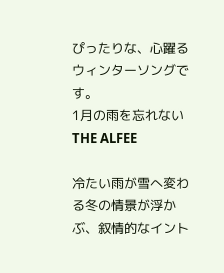ぴったりな、心躍るウィンターソングです。
1月の雨を忘れないTHE ALFEE

冷たい雨が雪へ変わる冬の情景が浮かぶ、叙情的なイント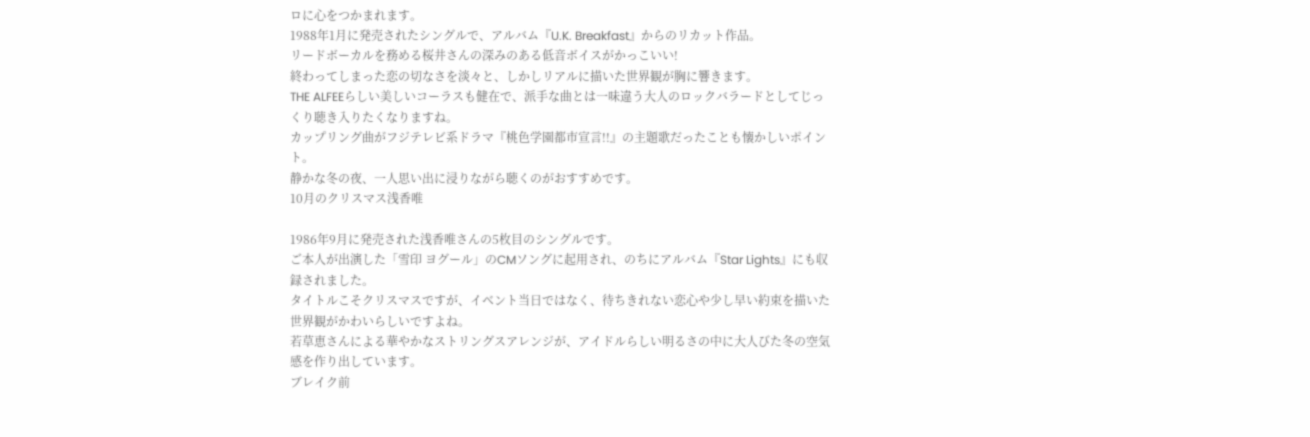ロに心をつかまれます。
1988年1月に発売されたシングルで、アルバム『U.K. Breakfast』からのリカット作品。
リードボーカルを務める桜井さんの深みのある低音ボイスがかっこいい!
終わってしまった恋の切なさを淡々と、しかしリアルに描いた世界観が胸に響きます。
THE ALFEEらしい美しいコーラスも健在で、派手な曲とは一味違う大人のロックバラードとしてじっくり聴き入りたくなりますね。
カップリング曲がフジテレビ系ドラマ『桃色学園都市宣言!!』の主題歌だったことも懐かしいポイント。
静かな冬の夜、一人思い出に浸りながら聴くのがおすすめです。
10月のクリスマス浅香唯

1986年9月に発売された浅香唯さんの5枚目のシングルです。
ご本人が出演した「雪印 ヨグール」のCMソングに起用され、のちにアルバム『Star Lights』にも収録されました。
タイトルこそクリスマスですが、イベント当日ではなく、待ちきれない恋心や少し早い約束を描いた世界観がかわいらしいですよね。
若草恵さんによる華やかなストリングスアレンジが、アイドルらしい明るさの中に大人びた冬の空気感を作り出しています。
ブレイク前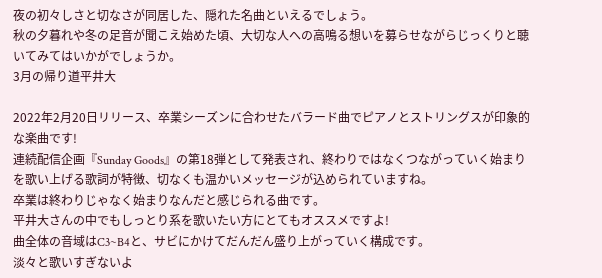夜の初々しさと切なさが同居した、隠れた名曲といえるでしょう。
秋の夕暮れや冬の足音が聞こえ始めた頃、大切な人への高鳴る想いを募らせながらじっくりと聴いてみてはいかがでしょうか。
3月の帰り道平井大

2022年2月20日リリース、卒業シーズンに合わせたバラード曲でピアノとストリングスが印象的な楽曲です!
連続配信企画『Sunday Goods』の第18弾として発表され、終わりではなくつながっていく始まりを歌い上げる歌詞が特徴、切なくも温かいメッセージが込められていますね。
卒業は終わりじゃなく始まりなんだと感じられる曲です。
平井大さんの中でもしっとり系を歌いたい方にとてもオススメですよ!
曲全体の音域はC3~B4と、サビにかけてだんだん盛り上がっていく構成です。
淡々と歌いすぎないよ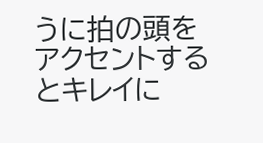うに拍の頭をアクセントするとキレイに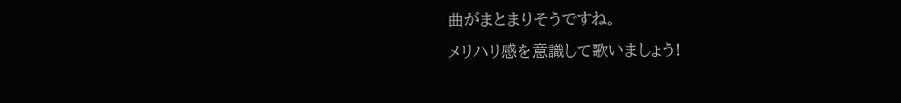曲がまとまりそうですね。
メリハリ感を意識して歌いましょう!